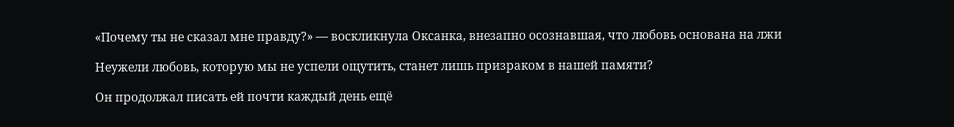«Почему ты не сказал мне правду?» — воскликнула Оксанка, внезапно осознавшая, что любовь основана на лжи

Неужели любовь, которую мы не успели ощутить, станет лишь призраком в нашей памяти?

Он продолжал писать ей почти каждый день ещё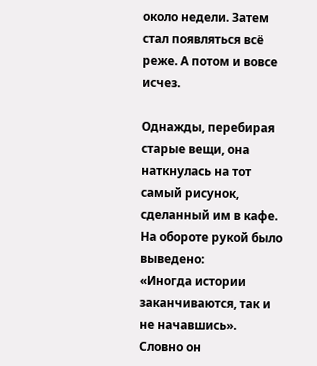около недели. Затем стал появляться всё реже. А потом и вовсе исчез.

Однажды, перебирая старые вещи, она наткнулась на тот самый рисунок, сделанный им в кафе. На обороте рукой было выведено:
«Иногда истории заканчиваются, так и не начавшись».
Словно он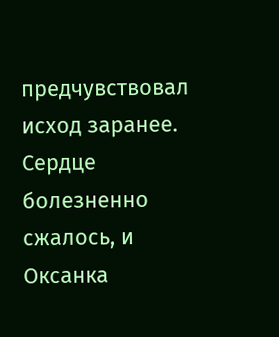предчувствовал исход заранее. Сердце болезненно сжалось, и Оксанка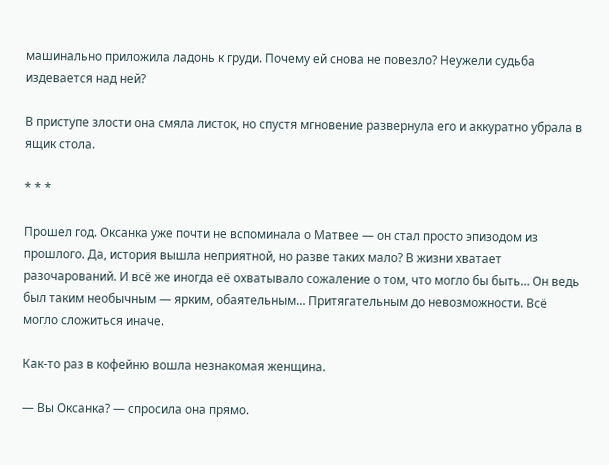машинально приложила ладонь к груди. Почему ей снова не повезло? Неужели судьба издевается над ней?

В приступе злости она смяла листок, но спустя мгновение развернула его и аккуратно убрала в ящик стола.

* * *

Прошел год. Оксанка уже почти не вспоминала о Матвее — он стал просто эпизодом из прошлого. Да, история вышла неприятной, но разве таких мало? В жизни хватает разочарований. И всё же иногда её охватывало сожаление о том, что могло бы быть… Он ведь был таким необычным — ярким, обаятельным… Притягательным до невозможности. Всё могло сложиться иначе.

Как-то раз в кофейню вошла незнакомая женщина.

— Вы Оксанка? — спросила она прямо.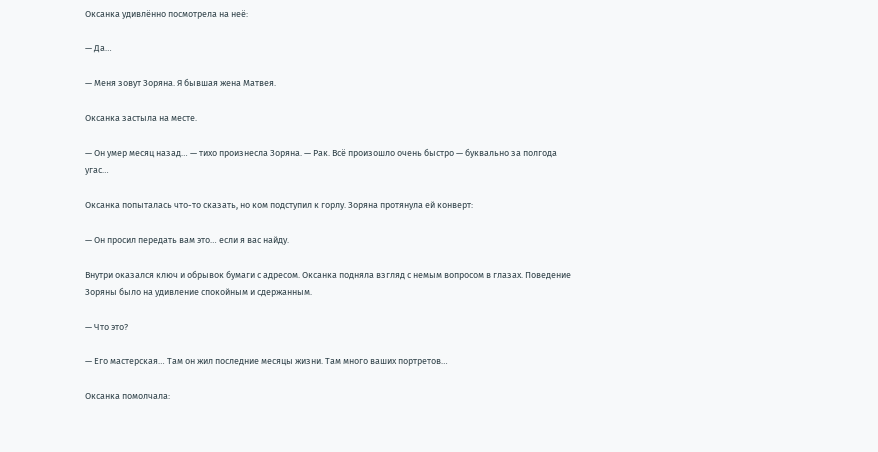Оксанка удивлённо посмотрела на неё:

— Да…

— Меня зовут Зоряна. Я бывшая жена Матвея.

Оксанка застыла на месте.

— Он умер месяц назад… — тихо произнесла Зоряна. — Рак. Всё произошло очень быстро — буквально за полгода угас…

Оксанка попыталась что-то сказать, но ком подступил к горлу. Зоряна протянула ей конверт:

— Он просил передать вам это… если я вас найду.

Внутри оказался ключ и обрывок бумаги с адресом. Оксанка подняла взгляд с немым вопросом в глазах. Поведение Зоряны было на удивление спокойным и сдержанным.

— Что это?

— Его мастерская… Там он жил последние месяцы жизни. Там много ваших портретов…

Оксанка помолчала: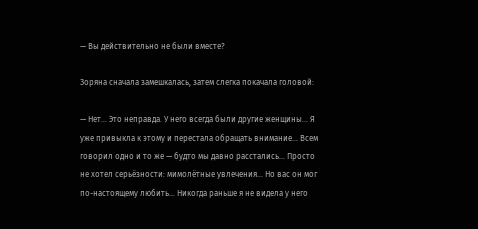— Вы действительно не были вместе?

Зоряна сначала замешкалась, затем слегка покачала головой:

— Нет… Это неправда. У него всегда были другие женщины… Я уже привыкла к этому и перестала обращать внимание… Всем говорил одно и то же — будто мы давно расстались… Просто не хотел серьёзности: мимолётные увлечения… Но вас он мог по-настоящему любить… Никогда раньше я не видела у него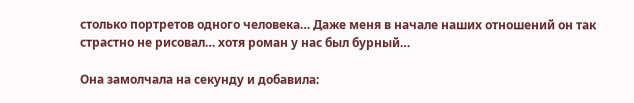столько портретов одного человека… Даже меня в начале наших отношений он так страстно не рисовал… хотя роман у нас был бурный…

Она замолчала на секунду и добавила: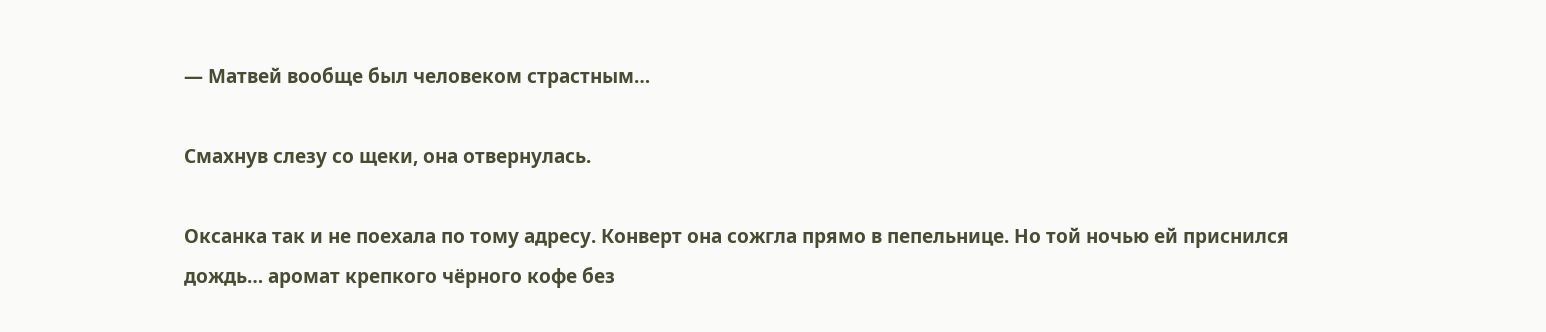— Матвей вообще был человеком страстным…

Смахнув слезу со щеки, она отвернулась.

Оксанка так и не поехала по тому адресу. Конверт она сожгла прямо в пепельнице. Но той ночью ей приснился дождь… аромат крепкого чёрного кофе без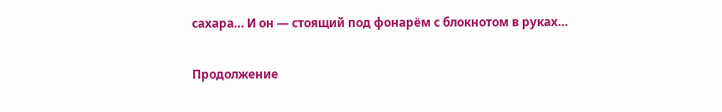сахара… И он — стоящий под фонарём с блокнотом в руках…

Продолжение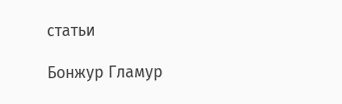статьи

Бонжур Гламур